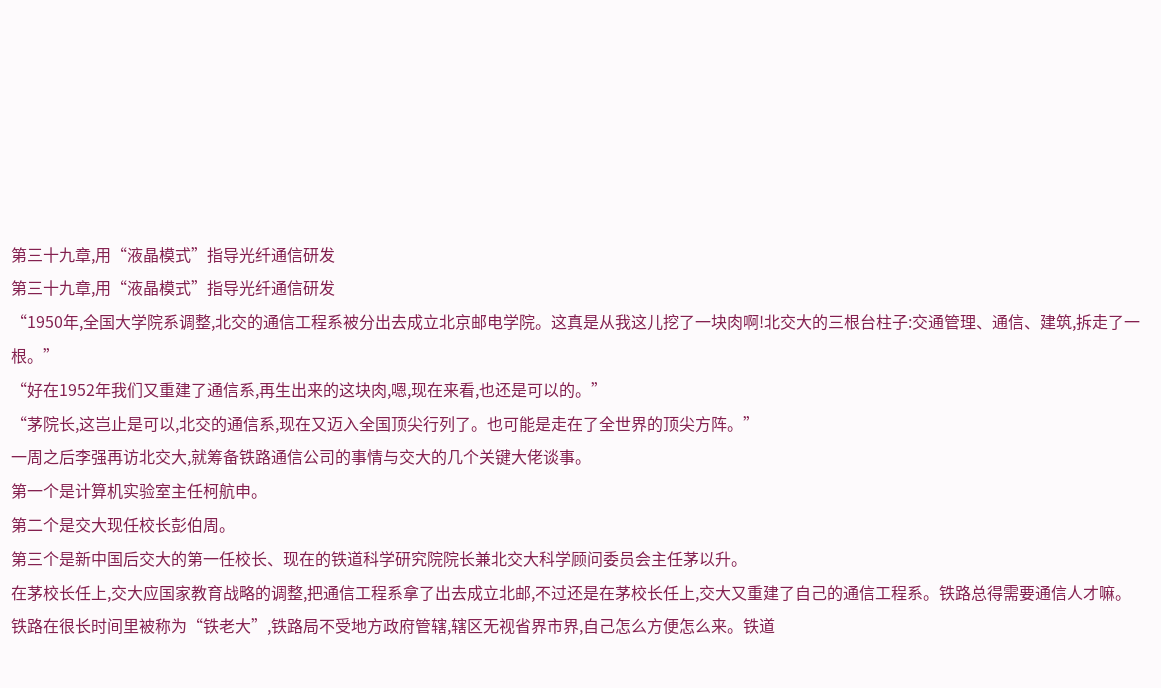第三十九章,用“液晶模式”指导光纤通信研发
第三十九章,用“液晶模式”指导光纤通信研发
“1950年,全国大学院系调整,北交的通信工程系被分出去成立北京邮电学院。这真是从我这儿挖了一块肉啊!北交大的三根台柱子:交通管理、通信、建筑,拆走了一根。”
“好在1952年我们又重建了通信系,再生出来的这块肉,嗯,现在来看,也还是可以的。”
“茅院长,这岂止是可以,北交的通信系,现在又迈入全国顶尖行列了。也可能是走在了全世界的顶尖方阵。”
一周之后李强再访北交大,就筹备铁路通信公司的事情与交大的几个关键大佬谈事。
第一个是计算机实验室主任柯航申。
第二个是交大现任校长彭伯周。
第三个是新中国后交大的第一任校长、现在的铁道科学研究院院长兼北交大科学顾问委员会主任茅以升。
在茅校长任上,交大应国家教育战略的调整,把通信工程系拿了出去成立北邮,不过还是在茅校长任上,交大又重建了自己的通信工程系。铁路总得需要通信人才嘛。
铁路在很长时间里被称为“铁老大”,铁路局不受地方政府管辖,辖区无视省界市界,自己怎么方便怎么来。铁道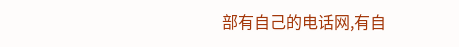部有自己的电话网,有自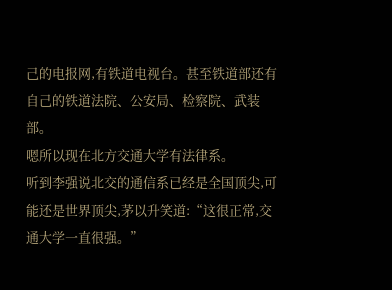己的电报网,有铁道电视台。甚至铁道部还有自己的铁道法院、公安局、检察院、武装部。
嗯所以现在北方交通大学有法律系。
听到李强说北交的通信系已经是全国顶尖,可能还是世界顶尖,茅以升笑道:“这很正常,交通大学一直很强。”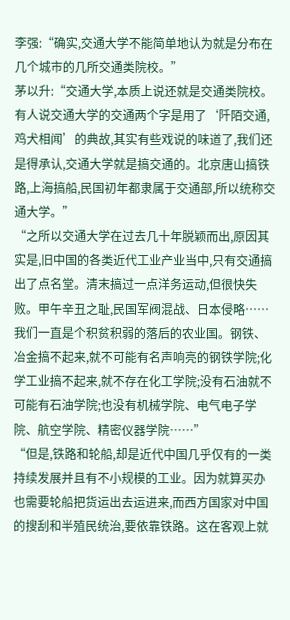李强:“确实,交通大学不能简单地认为就是分布在几个城市的几所交通类院校。”
茅以升:“交通大学,本质上说还就是交通类院校。有人说交通大学的交通两个字是用了‘阡陌交通,鸡犬相闻’的典故,其实有些戏说的味道了,我们还是得承认,交通大学就是搞交通的。北京唐山搞铁路,上海搞船,民国初年都隶属于交通部,所以统称交通大学。”
“之所以交通大学在过去几十年脱颖而出,原因其实是,旧中国的各类近代工业产业当中,只有交通搞出了点名堂。清末搞过一点洋务运动,但很快失败。甲午辛丑之耻,民国军阀混战、日本侵略……我们一直是个积贫积弱的落后的农业国。钢铁、冶金搞不起来,就不可能有名声响亮的钢铁学院;化学工业搞不起来,就不存在化工学院;没有石油就不可能有石油学院;也没有机械学院、电气电子学院、航空学院、精密仪器学院……”
“但是,铁路和轮船,却是近代中国几乎仅有的一类持续发展并且有不小规模的工业。因为就算买办也需要轮船把货运出去运进来,而西方国家对中国的搜刮和半殖民统治,要依靠铁路。这在客观上就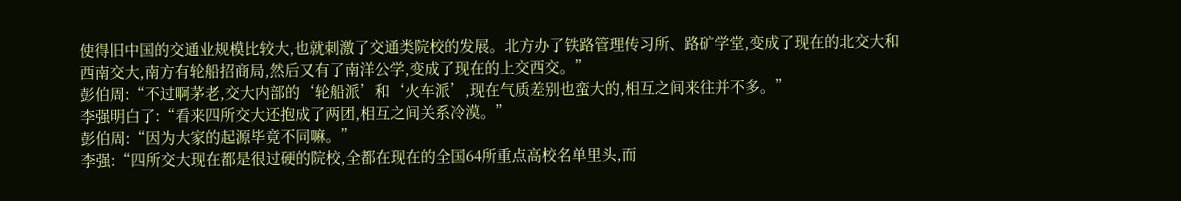使得旧中国的交通业规模比较大,也就刺激了交通类院校的发展。北方办了铁路管理传习所、路矿学堂,变成了现在的北交大和西南交大,南方有轮船招商局,然后又有了南洋公学,变成了现在的上交西交。”
彭伯周:“不过啊茅老,交大内部的‘轮船派’和‘火车派’,现在气质差别也蛮大的,相互之间来往并不多。”
李强明白了:“看来四所交大还抱成了两团,相互之间关系冷漠。”
彭伯周:“因为大家的起源毕竟不同嘛。”
李强:“四所交大现在都是很过硬的院校,全都在现在的全国64所重点高校名单里头,而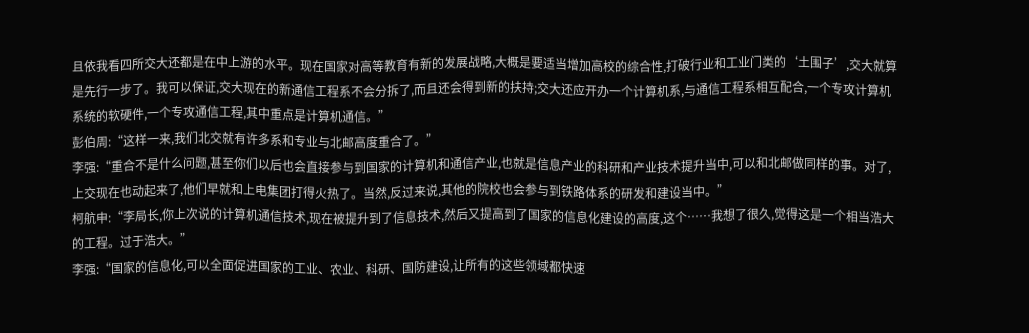且依我看四所交大还都是在中上游的水平。现在国家对高等教育有新的发展战略,大概是要适当增加高校的综合性,打破行业和工业门类的‘土围子’,交大就算是先行一步了。我可以保证,交大现在的新通信工程系不会分拆了,而且还会得到新的扶持;交大还应开办一个计算机系,与通信工程系相互配合,一个专攻计算机系统的软硬件,一个专攻通信工程,其中重点是计算机通信。”
彭伯周:“这样一来,我们北交就有许多系和专业与北邮高度重合了。”
李强:“重合不是什么问题,甚至你们以后也会直接参与到国家的计算机和通信产业,也就是信息产业的科研和产业技术提升当中,可以和北邮做同样的事。对了,上交现在也动起来了,他们早就和上电集团打得火热了。当然,反过来说,其他的院校也会参与到铁路体系的研发和建设当中。”
柯航申:“李局长,你上次说的计算机通信技术,现在被提升到了信息技术,然后又提高到了国家的信息化建设的高度,这个……我想了很久,觉得这是一个相当浩大的工程。过于浩大。”
李强:“国家的信息化,可以全面促进国家的工业、农业、科研、国防建设,让所有的这些领域都快速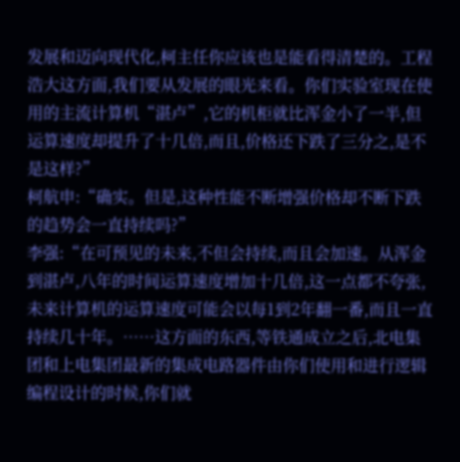发展和迈向现代化,柯主任你应该也是能看得清楚的。工程浩大这方面,我们要从发展的眼光来看。你们实验室现在使用的主流计算机“湛卢”,它的机柜就比浑金小了一半,但运算速度却提升了十几倍,而且,价格还下跌了三分之,是不是这样?”
柯航申:“确实。但是,这种性能不断增强价格却不断下跌的趋势会一直持续吗?”
李强:“在可预见的未来,不但会持续,而且会加速。从浑金到湛卢,八年的时间运算速度增加十几倍,这一点都不夸张,未来计算机的运算速度可能会以每1到2年翻一番,而且一直持续几十年。……这方面的东西,等铁通成立之后,北电集团和上电集团最新的集成电路器件由你们使用和进行逻辑编程设计的时候,你们就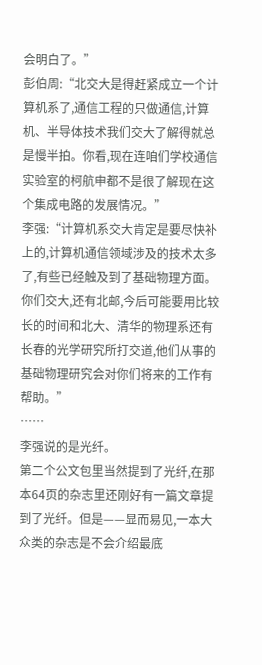会明白了。”
彭伯周:“北交大是得赶紧成立一个计算机系了,通信工程的只做通信,计算机、半导体技术我们交大了解得就总是慢半拍。你看,现在连咱们学校通信实验室的柯航申都不是很了解现在这个集成电路的发展情况。”
李强:“计算机系交大肯定是要尽快补上的,计算机通信领域涉及的技术太多了,有些已经触及到了基础物理方面。你们交大,还有北邮,今后可能要用比较长的时间和北大、清华的物理系还有长春的光学研究所打交道,他们从事的基础物理研究会对你们将来的工作有帮助。”
……
李强说的是光纤。
第二个公文包里当然提到了光纤,在那本64页的杂志里还刚好有一篇文章提到了光纤。但是——显而易见,一本大众类的杂志是不会介绍最底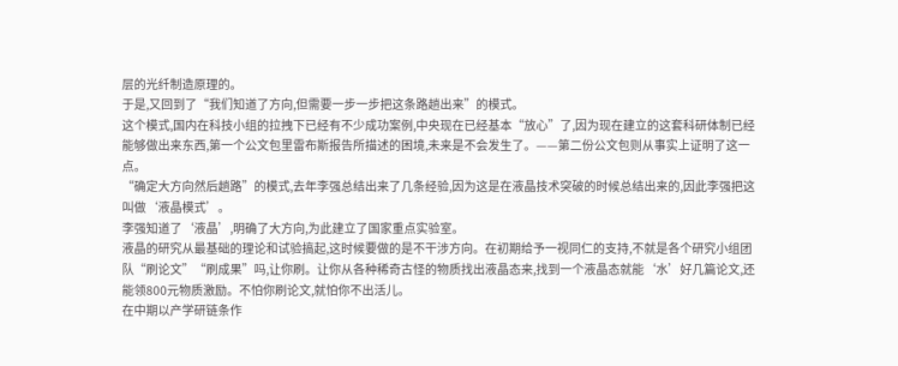层的光纤制造原理的。
于是,又回到了“我们知道了方向,但需要一步一步把这条路趟出来”的模式。
这个模式,国内在科技小组的拉拽下已经有不少成功案例,中央现在已经基本“放心”了,因为现在建立的这套科研体制已经能够做出来东西,第一个公文包里雷布斯报告所描述的困境,未来是不会发生了。——第二份公文包则从事实上证明了这一点。
“确定大方向然后趟路”的模式,去年李强总结出来了几条经验,因为这是在液晶技术突破的时候总结出来的,因此李强把这叫做‘液晶模式’。
李强知道了‘液晶’,明确了大方向,为此建立了国家重点实验室。
液晶的研究从最基础的理论和试验搞起,这时候要做的是不干涉方向。在初期给予一视同仁的支持,不就是各个研究小组团队“刷论文”“刷成果”吗,让你刷。让你从各种稀奇古怪的物质找出液晶态来,找到一个液晶态就能‘水’好几篇论文,还能领800元物质激励。不怕你刷论文,就怕你不出活儿。
在中期以产学研链条作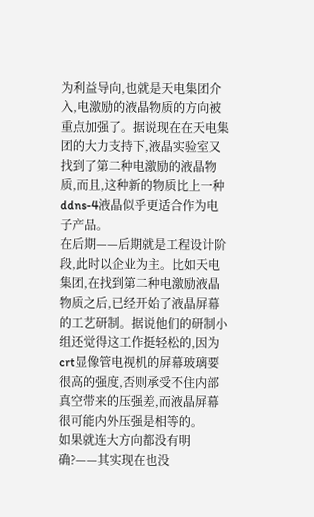为利益导向,也就是天电集团介入,电激励的液晶物质的方向被重点加强了。据说现在在天电集团的大力支持下,液晶实验室又找到了第二种电激励的液晶物质,而且,这种新的物质比上一种ddns-4液晶似乎更适合作为电子产品。
在后期——后期就是工程设计阶段,此时以企业为主。比如天电集团,在找到第二种电激励液晶物质之后,已经开始了液晶屏幕的工艺研制。据说他们的研制小组还觉得这工作挺轻松的,因为crt显像管电视机的屏幕玻璃要很高的强度,否则承受不住内部真空带来的压强差,而液晶屏幕很可能内外压强是相等的。
如果就连大方向都没有明确?——其实现在也没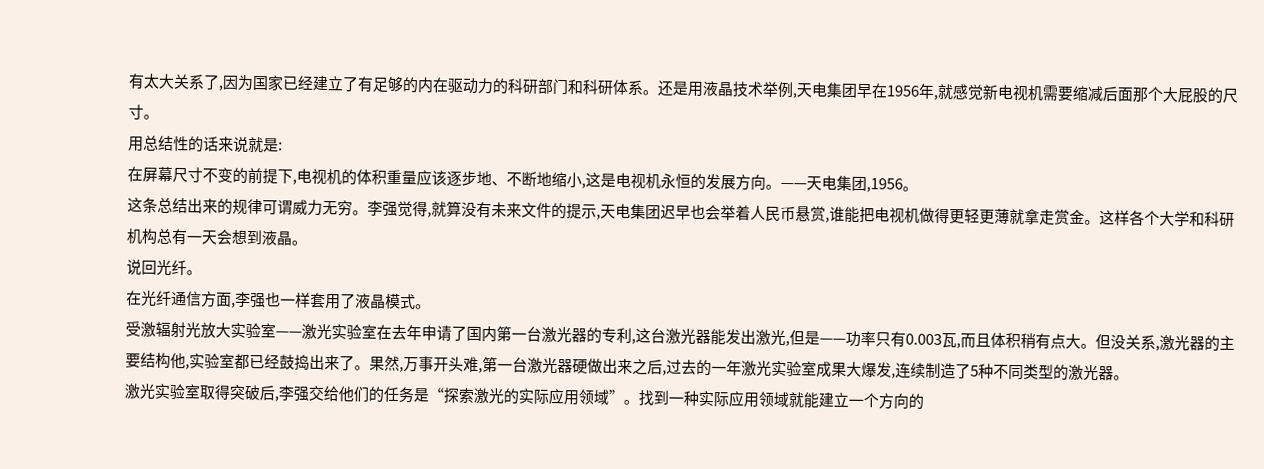有太大关系了,因为国家已经建立了有足够的内在驱动力的科研部门和科研体系。还是用液晶技术举例,天电集团早在1956年,就感觉新电视机需要缩减后面那个大屁股的尺寸。
用总结性的话来说就是:
在屏幕尺寸不变的前提下,电视机的体积重量应该逐步地、不断地缩小,这是电视机永恒的发展方向。——天电集团,1956。
这条总结出来的规律可谓威力无穷。李强觉得,就算没有未来文件的提示,天电集团迟早也会举着人民币悬赏,谁能把电视机做得更轻更薄就拿走赏金。这样各个大学和科研机构总有一天会想到液晶。
说回光纤。
在光纤通信方面,李强也一样套用了液晶模式。
受激辐射光放大实验室——激光实验室在去年申请了国内第一台激光器的专利,这台激光器能发出激光,但是——功率只有0.003瓦,而且体积稍有点大。但没关系,激光器的主要结构他,实验室都已经鼓捣出来了。果然,万事开头难,第一台激光器硬做出来之后,过去的一年激光实验室成果大爆发,连续制造了5种不同类型的激光器。
激光实验室取得突破后,李强交给他们的任务是“探索激光的实际应用领域”。找到一种实际应用领域就能建立一个方向的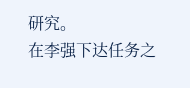研究。
在李强下达任务之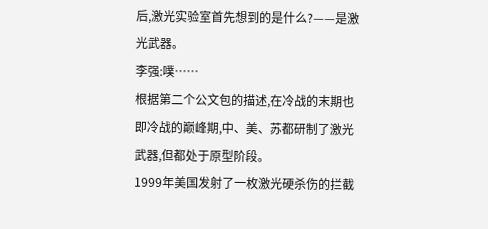后,激光实验室首先想到的是什么?——是激光武器。
李强:噗……
根据第二个公文包的描述,在冷战的末期也即冷战的巅峰期,中、美、苏都研制了激光武器,但都处于原型阶段。
1999年美国发射了一枚激光硬杀伤的拦截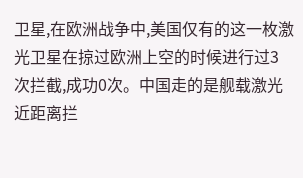卫星,在欧洲战争中,美国仅有的这一枚激光卫星在掠过欧洲上空的时候进行过3次拦截,成功0次。中国走的是舰载激光近距离拦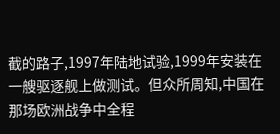截的路子,1997年陆地试验,1999年安装在一艘驱逐舰上做测试。但众所周知,中国在那场欧洲战争中全程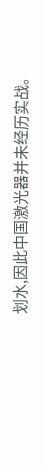划水,因此中国激光器并未经历实战。